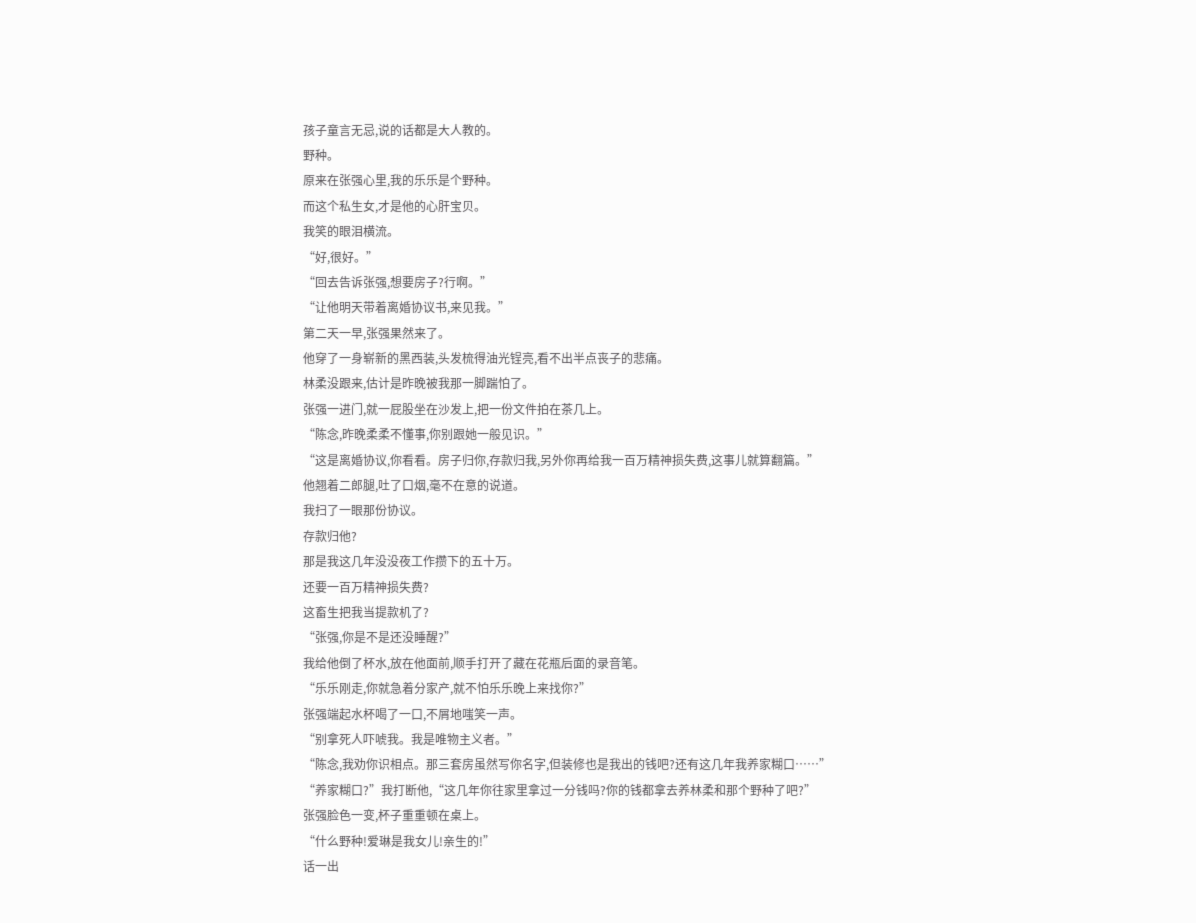孩子童言无忌,说的话都是大人教的。
野种。
原来在张强心里,我的乐乐是个野种。
而这个私生女,才是他的心肝宝贝。
我笑的眼泪横流。
“好,很好。”
“回去告诉张强,想要房子?行啊。”
“让他明天带着离婚协议书,来见我。”
第二天一早,张强果然来了。
他穿了一身崭新的黑西装,头发梳得油光锃亮,看不出半点丧子的悲痛。
林柔没跟来,估计是昨晚被我那一脚踹怕了。
张强一进门,就一屁股坐在沙发上,把一份文件拍在茶几上。
“陈念,昨晚柔柔不懂事,你别跟她一般见识。”
“这是离婚协议,你看看。房子归你,存款归我,另外你再给我一百万精神损失费,这事儿就算翻篇。”
他翘着二郎腿,吐了口烟,毫不在意的说道。
我扫了一眼那份协议。
存款归他?
那是我这几年没没夜工作攒下的五十万。
还要一百万精神损失费?
这畜生把我当提款机了?
“张强,你是不是还没睡醒?”
我给他倒了杯水,放在他面前,顺手打开了藏在花瓶后面的录音笔。
“乐乐刚走,你就急着分家产,就不怕乐乐晚上来找你?”
张强端起水杯喝了一口,不屑地嗤笑一声。
“别拿死人吓唬我。我是唯物主义者。”
“陈念,我劝你识相点。那三套房虽然写你名字,但装修也是我出的钱吧?还有这几年我养家糊口……”
“养家糊口?”我打断他,“这几年你往家里拿过一分钱吗?你的钱都拿去养林柔和那个野种了吧?”
张强脸色一变,杯子重重顿在桌上。
“什么野种!爱琳是我女儿!亲生的!”
话一出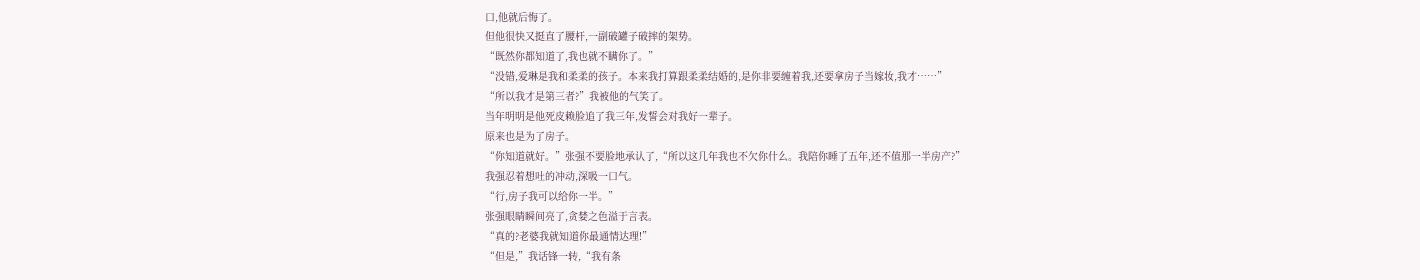口,他就后悔了。
但他很快又挺直了腰杆,一副破罐子破摔的架势。
“既然你都知道了,我也就不瞒你了。”
“没错,爱琳是我和柔柔的孩子。本来我打算跟柔柔结婚的,是你非要缠着我,还要拿房子当嫁妆,我才……”
“所以我才是第三者?”我被他的气笑了。
当年明明是他死皮赖脸追了我三年,发誓会对我好一辈子。
原来也是为了房子。
“你知道就好。”张强不要脸地承认了,“所以这几年我也不欠你什么。我陪你睡了五年,还不值那一半房产?”
我强忍着想吐的冲动,深吸一口气。
“行,房子我可以给你一半。”
张强眼睛瞬间亮了,贪婪之色溢于言表。
“真的?老婆我就知道你最通情达理!”
“但是,”我话锋一转,“我有条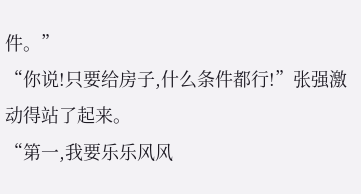件。”
“你说!只要给房子,什么条件都行!”张强激动得站了起来。
“第一,我要乐乐风风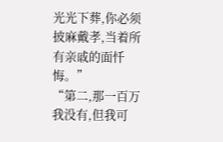光光下葬,你必须披麻戴孝,当着所有亲戚的面忏悔。”
“第二,那一百万我没有,但我可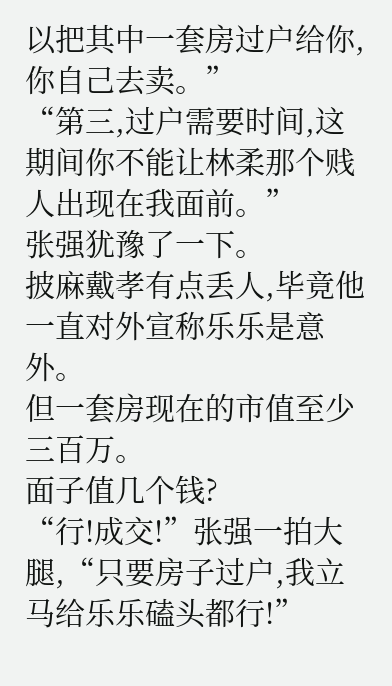以把其中一套房过户给你,你自己去卖。”
“第三,过户需要时间,这期间你不能让林柔那个贱人出现在我面前。”
张强犹豫了一下。
披麻戴孝有点丢人,毕竟他一直对外宣称乐乐是意外。
但一套房现在的市值至少三百万。
面子值几个钱?
“行!成交!”张强一拍大腿,“只要房子过户,我立马给乐乐磕头都行!”